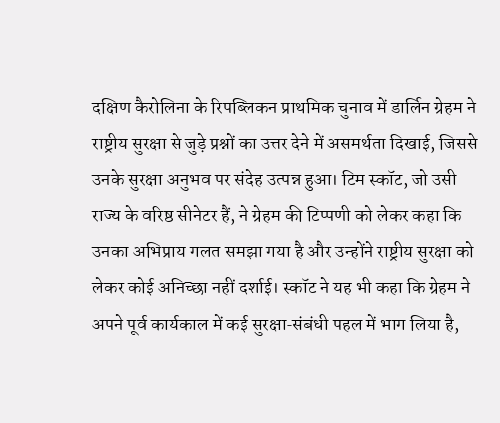दक्षिण कैरोलिना के रिपब्लिकन प्राथमिक चुनाव में डार्लिन ग्रेहम ने राष्ट्रीय सुरक्षा से जुड़े प्रश्नों का उत्तर देने में असमर्थता दिखाई, जिससे उनके सुरक्षा अनुभव पर संदेह उत्पन्न हुआ। टिम स्कॉट, जो उसी राज्य के वरिष्ठ सीनेटर हैं, ने ग्रेहम की टिप्पणी को लेकर कहा कि उनका अभिप्राय गलत समझा गया है और उन्होंने राष्ट्रीय सुरक्षा को लेकर कोई अनिच्छा नहीं दर्शाई। स्कॉट ने यह भी कहा कि ग्रेहम ने अपने पूर्व कार्यकाल में कई सुरक्षा‑संबंधी पहल में भाग लिया है,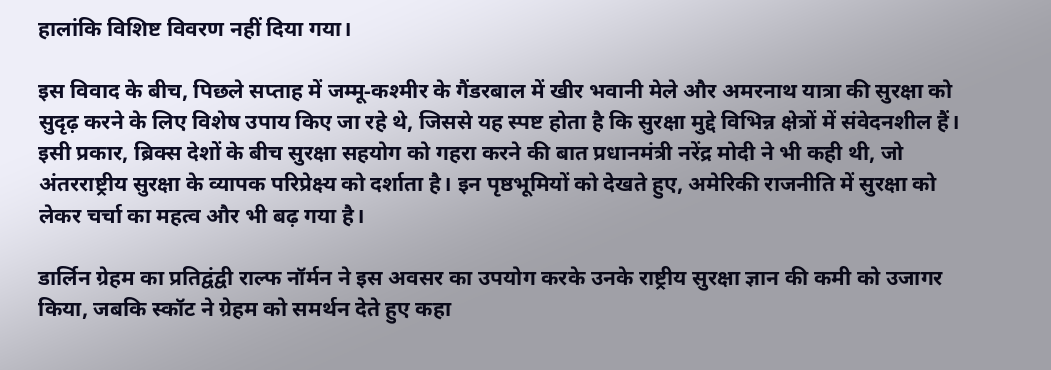हालांकि विशिष्ट विवरण नहीं दिया गया।

इस विवाद के बीच, पिछले सप्ताह में जम्मू‑कश्मीर के गैंडरबाल में खीर भवानी मेले और अमरनाथ यात्रा की सुरक्षा को सुदृढ़ करने के लिए विशेष उपाय किए जा रहे थे, जिससे यह स्पष्ट होता है कि सुरक्षा मुद्दे विभिन्न क्षेत्रों में संवेदनशील हैं। इसी प्रकार, ब्रिक्स देशों के बीच सुरक्षा सहयोग को गहरा करने की बात प्रधानमंत्री नरेंद्र मोदी ने भी कही थी, जो अंतरराष्ट्रीय सुरक्षा के व्यापक परिप्रेक्ष्य को दर्शाता है। इन पृष्ठभूमियों को देखते हुए, अमेरिकी राजनीति में सुरक्षा को लेकर चर्चा का महत्व और भी बढ़ गया है।

डार्लिन ग्रेहम का प्रतिद्वंद्वी राल्फ नॉर्मन ने इस अवसर का उपयोग करके उनके राष्ट्रीय सुरक्षा ज्ञान की कमी को उजागर किया, जबकि स्कॉट ने ग्रेहम को समर्थन देते हुए कहा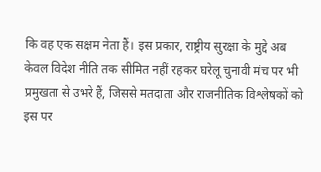कि वह एक सक्षम नेता हैं। इस प्रकार, राष्ट्रीय सुरक्षा के मुद्दे अब केवल विदेश नीति तक सीमित नहीं रहकर घरेलू चुनावी मंच पर भी प्रमुखता से उभरे हैं, जिससे मतदाता और राजनीतिक विश्लेषकों को इस पर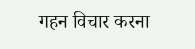गहन विचार करना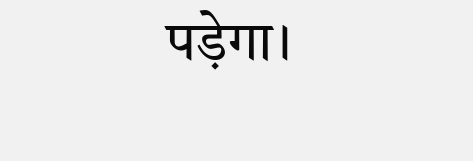पड़ेगा।